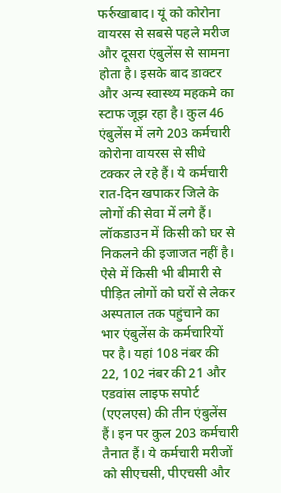फर्रुखाबाद। यूं को कोरोना वायरस से सबसे पहले मरीज और दूसरा एंबुलेंस से सामना होता है। इसके बाद डाक्टर और अन्य स्वास्थ्य महकमे का स्टाफ जूझ रहा है। कुल 46 एंबुलेंस में लगे 203 कर्मचारी कोरोना वायरस से सीधे टक्कर ले रहे हैं। ये कर्मचारी रात-दिन खपाकर जिले के लोगों की सेवा में लगे हैं।
लॉकडाउन में किसी को घर से निकलने की इजाजत नहीं है। ऐसे में किसी भी बीमारी से पीड़ित लोगों को घरों से लेकर अस्पताल तक पहुंचाने का भार एंबुलेंस के कर्मचारियों पर है। यहां 108 नंबर की 22, 102 नंबर की 21 और एडवांस लाइफ सपोर्ट (एएलएस) की तीन एंबुलेंस हैं। इन पर कुल 203 कर्मचारी तैनात हैं। ये कर्मचारी मरीजों को सीएचसी, पीएचसी और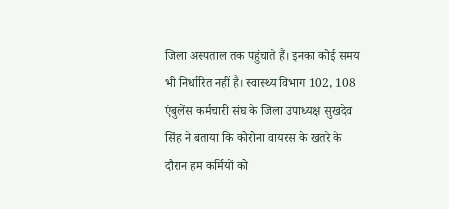जिला अस्पताल तक पहुंचाते हैं। इनका कोई समय भी निर्धारित नहीं है। स्वास्थ्य विभाग 102, 108 एंबुलेंस कर्मचारी संघ के जिला उपाध्यक्ष सुखदेव सिंह ने बताया कि कोरोना वायरस के खतरे के दौरान हम कर्मियों को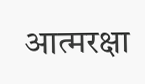आत्मरक्षा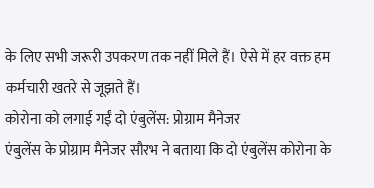के लिए सभी जरूरी उपकरण तक नहीं मिले हैं। ऐसे में हर वक्त हम कर्मचारी खतरे से जूझते हैं।
कोरोना को लगाई गईं दो एंबुलेंस: प्रोग्राम मैनेजर
एंबुलेंस के प्रोग्राम मैनेजर सौरभ ने बताया कि दो एंबुलेंस कोरोना के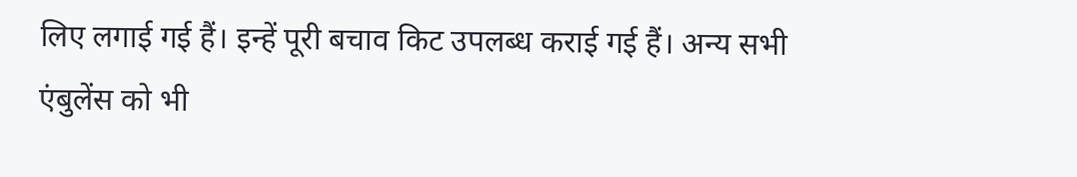लिए लगाई गई हैं। इन्हें पूरी बचाव किट उपलब्ध कराई गई हैं। अन्य सभी एंबुलेंस को भी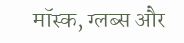मॉस्क, ग्लब्स और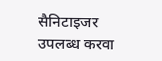सैनिटाइजर उपलब्ध करवा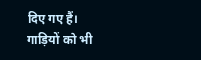दिए गए हैं। गाड़ियों को भी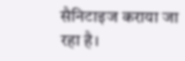सैनिटाइज कराया जा रहा है।